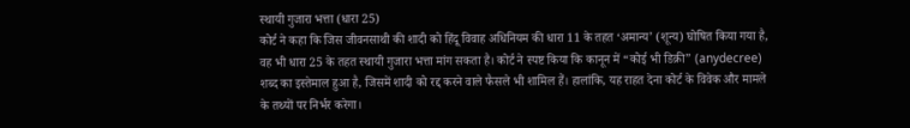स्थायी गुजारा भत्ता (धारा 25)
कोर्ट ने कहा कि जिस जीवनसाथी की शादी को हिंदू विवाह अधिनियम की धारा 11 के तहत ‘अमान्य’ (शून्य) घोषित किया गया है, वह भी धारा 25 के तहत स्थायी गुजारा भत्ता मांग सकता है। कोर्ट ने स्पष्ट किया कि कानून में “कोई भी डिक्री” (anydecree) शब्द का इस्तेमाल हुआ है, जिसमें शादी को रद्द करने वाले फैसले भी शामिल हैं। हालांकि, यह राहत देना कोर्ट के विवेक और मामले के तथ्यों पर निर्भर करेगा।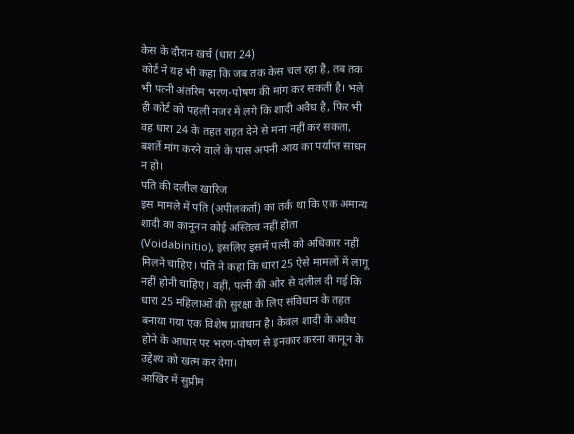केस के दौरान खर्च (धारा 24)
कोर्ट ने यह भी कहा कि जब तक केस चल रहा है, तब तक भी पत्नी अंतरिम भरण-पोषण की मांग कर सकती है। भले ही कोर्ट को पहली नजर में लगे कि शादी अवैध है, फिर भी वह धारा 24 के तहत राहत देने से मना नहीं कर सकता, बशर्ते मांग करने वाले के पास अपनी आय का पर्याप्त साधन न हो।
पति की दलील खारिज
इस मामले में पति (अपीलकर्ता) का तर्क था कि एक अमान्य शादी का कानूनन कोई अस्तित्व नहीं होता (Voidabinitio), इसलिए इसमें पत्नी को अधिकार नहीं मिलने चाहिए। पति ने कहा कि धारा 25 ऐसे मामलों में लागू नहीं होनी चाहिए। वहीं, पत्नी की ओर से दलील दी गई कि धारा 25 महिलाओं की सुरक्षा के लिए संविधान के तहत बनाया गया एक विशेष प्रावधान है। केवल शादी के अवैध होने के आधार पर भरण-पोषण से इनकार करना कानून के उद्देश्य को खत्म कर देगा।
आखिर में सुप्रीम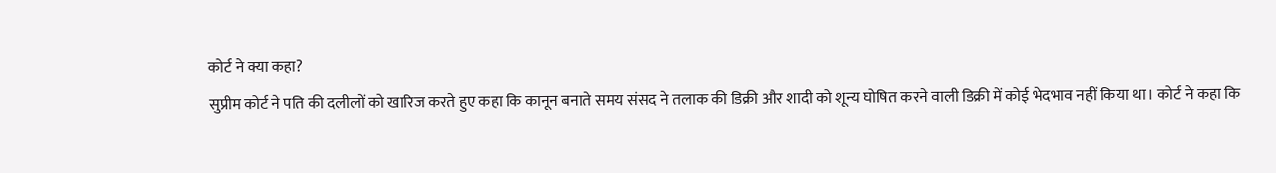कोर्ट ने क्या कहा?
सुप्रीम कोर्ट ने पति की दलीलों को खारिज करते हुए कहा कि कानून बनाते समय संसद ने तलाक की डिक्री और शादी को शून्य घोषित करने वाली डिक्री में कोई भेदभाव नहीं किया था। कोर्ट ने कहा कि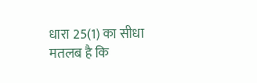धारा 25(1) का सीधा मतलब है कि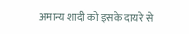अमान्य शादी को इसके दायरे से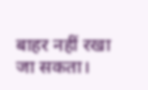बाहर नहीं रखा जा सकता।